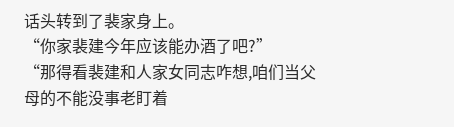话头转到了裴家身上。
“你家裴建今年应该能办酒了吧?”
“那得看裴建和人家女同志咋想,咱们当父母的不能没事老盯着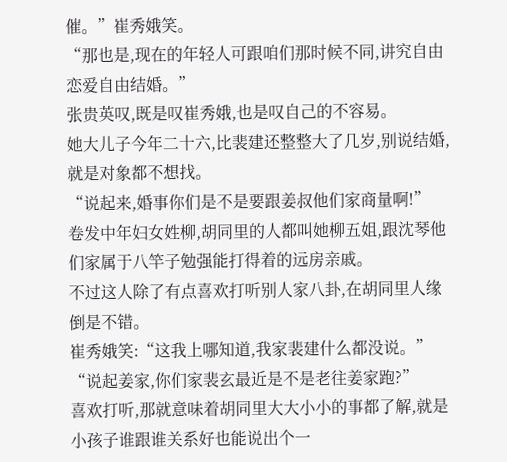催。”崔秀娥笑。
“那也是,现在的年轻人可跟咱们那时候不同,讲究自由恋爱自由结婚。”
张贵英叹,既是叹崔秀娥,也是叹自己的不容易。
她大儿子今年二十六,比裴建还整整大了几岁,别说结婚,就是对象都不想找。
“说起来,婚事你们是不是要跟姜叔他们家商量啊!”
卷发中年妇女姓柳,胡同里的人都叫她柳五姐,跟沈琴他们家属于八竿子勉强能打得着的远房亲戚。
不过这人除了有点喜欢打听别人家八卦,在胡同里人缘倒是不错。
崔秀娥笑:“这我上哪知道,我家裴建什么都没说。”
“说起姜家,你们家裴玄最近是不是老往姜家跑?”
喜欢打听,那就意味着胡同里大大小小的事都了解,就是小孩子谁跟谁关系好也能说出个一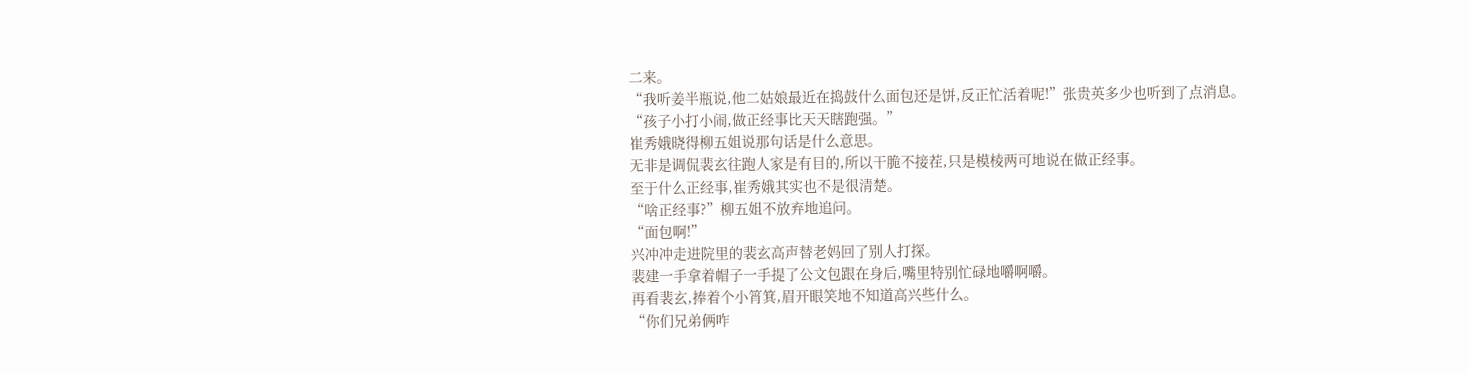二来。
“我听姜半瓶说,他二姑娘最近在捣鼓什么面包还是饼,反正忙活着呢!”张贵英多少也听到了点消息。
“孩子小打小闹,做正经事比天天瞎跑强。”
崔秀娥晓得柳五姐说那句话是什么意思。
无非是调侃裴玄往跑人家是有目的,所以干脆不接茬,只是模棱两可地说在做正经事。
至于什么正经事,崔秀娥其实也不是很清楚。
“啥正经事?”柳五姐不放弃地追问。
“面包啊!”
兴冲冲走进院里的裴玄高声替老妈回了别人打探。
裴建一手拿着帽子一手提了公文包跟在身后,嘴里特别忙碌地嚼啊嚼。
再看裴玄,捧着个小筲箕,眉开眼笑地不知道高兴些什么。
“你们兄弟俩咋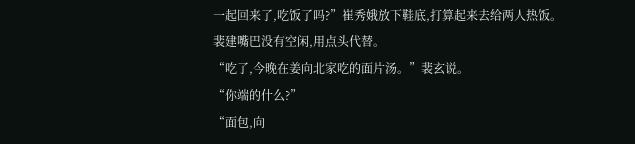一起回来了,吃饭了吗?”崔秀娥放下鞋底,打算起来去给两人热饭。
裴建嘴巴没有空闲,用点头代替。
“吃了,今晚在姜向北家吃的面片汤。”裴玄说。
“你端的什么?”
“面包,向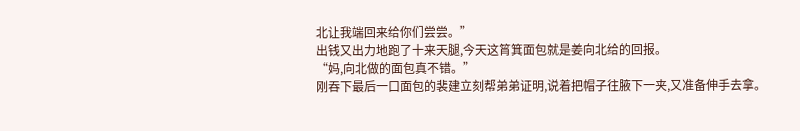北让我端回来给你们尝尝。”
出钱又出力地跑了十来天腿,今天这筲箕面包就是姜向北给的回报。
“妈,向北做的面包真不错。”
刚吞下最后一口面包的裴建立刻帮弟弟证明,说着把帽子往腋下一夹,又准备伸手去拿。